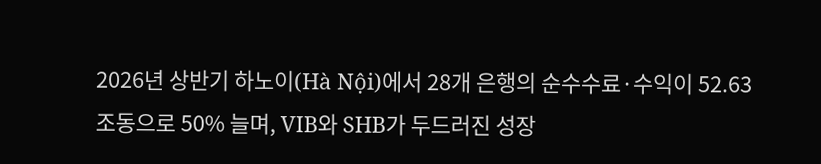2026년 상반기 하노이(Hà Nội)에서 28개 은행의 순수수료·수익이 52.63조동으로 50% 늘며, VIB와 SHB가 두드러진 성장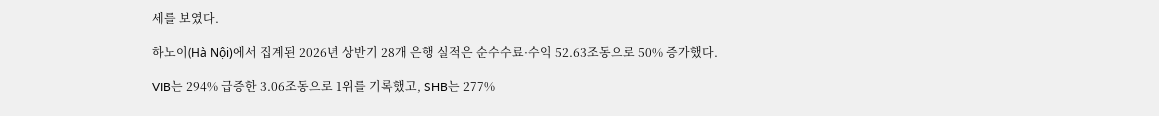세를 보였다.

하노이(Hà Nội)에서 집계된 2026년 상반기 28개 은행 실적은 순수수료·수익 52.63조동으로 50% 증가했다.

VIB는 294% 급증한 3.06조동으로 1위를 기록했고, SHB는 277%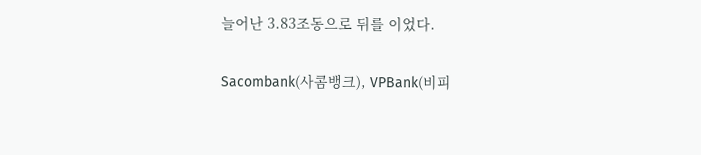늘어난 3.83조동으로 뒤를 이었다.

Sacombank(사콤뱅크), VPBank(비피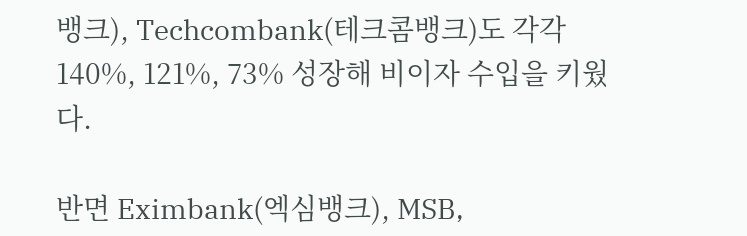뱅크), Techcombank(테크콤뱅크)도 각각 140%, 121%, 73% 성장해 비이자 수입을 키웠다.

반면 Eximbank(엑심뱅크), MSB,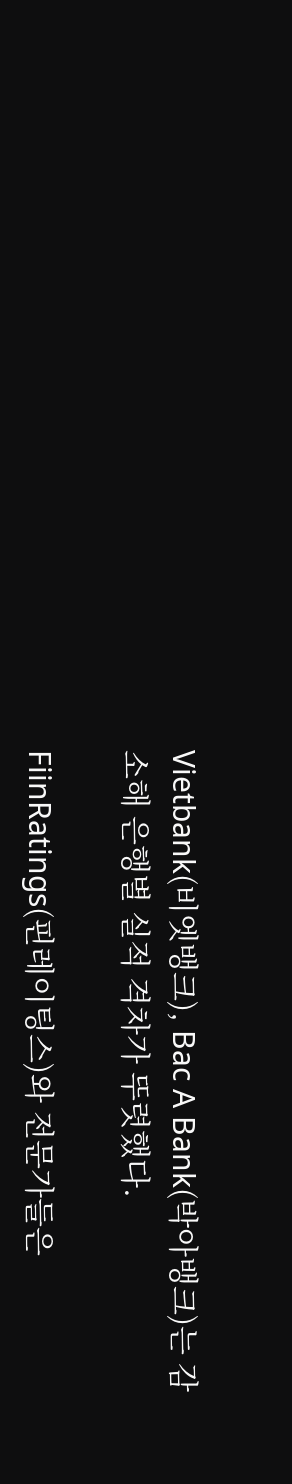Vietbank(비엣뱅크), Bac A Bank(박아뱅크)는 감소해 은행별 실적 격차가 뚜렷했다.

FiinRatings(핀레이팅스)와 전문가들은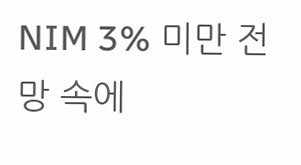NIM 3% 미만 전망 속에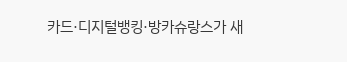카드·디지털뱅킹·방카슈랑스가 새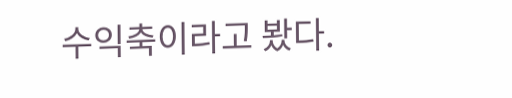수익축이라고 봤다.